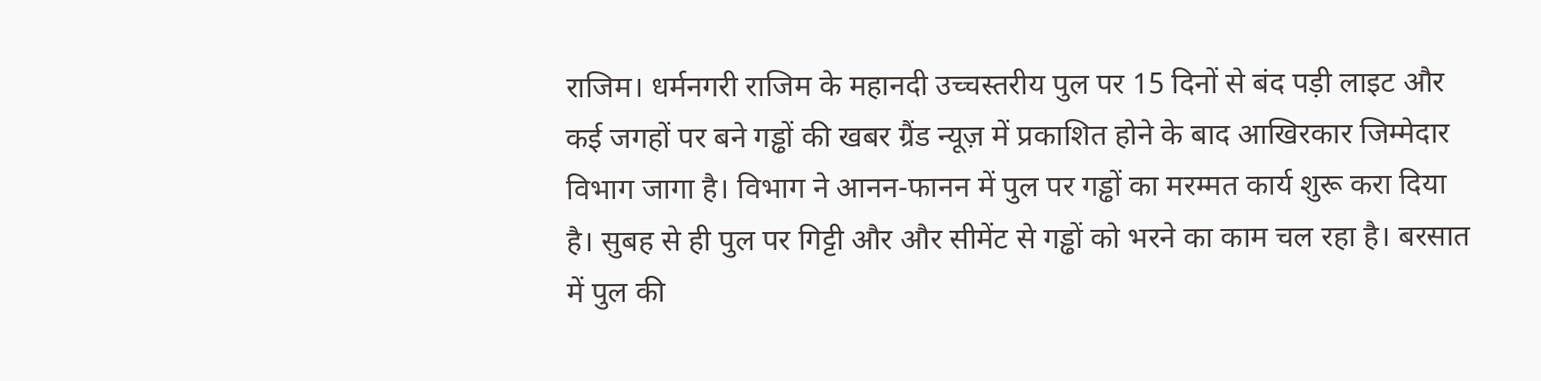राजिम। धर्मनगरी राजिम के महानदी उच्चस्तरीय पुल पर 15 दिनों से बंद पड़ी लाइट और कई जगहों पर बने गड्ढों की खबर ग्रैंड न्यूज़ में प्रकाशित होने के बाद आखिरकार जिम्मेदार विभाग जागा है। विभाग ने आनन-फानन में पुल पर गड्ढों का मरम्मत कार्य शुरू करा दिया है। सुबह से ही पुल पर गिट्टी और और सीमेंट से गड्ढों को भरने का काम चल रहा है। बरसात में पुल की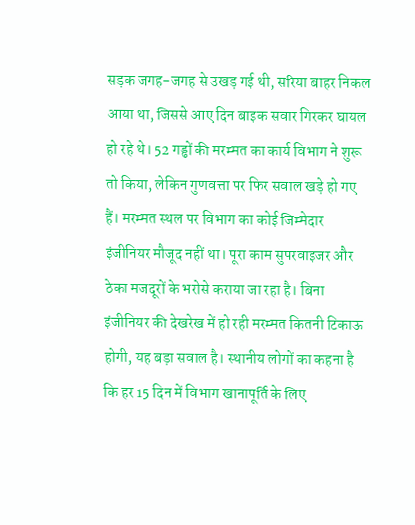सड़क जगह-जगह से उखड़ गई थी, सरिया बाहर निकल आया था, जिससे आए दिन बाइक सवार गिरकर घायल हो रहे थे। 52 गड्ढों की मरम्मत का कार्य विभाग ने शुरू तो किया, लेकिन गुणवत्ता पर फिर सवाल खड़े हो गए हैं। मरम्मत स्थल पर विभाग का कोई जिम्मेदार इंजीनियर मौजूद नहीं था। पूरा काम सुपरवाइजर और ठेका मजदूरों के भरोसे कराया जा रहा है। बिना इंजीनियर की देखरेख में हो रही मरम्मत कितनी टिकाऊ होगी, यह बड़ा सवाल है। स्थानीय लोगों का कहना है कि हर 15 दिन में विभाग खानापूर्ति के लिए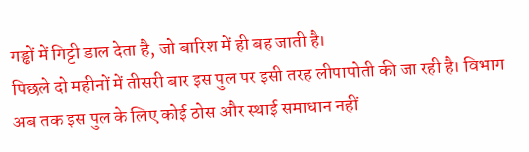गड्ढों में गिट्टी डाल देता है, जो बारिश में ही बह जाती है।
पिछले दो महीनों में तीसरी बार इस पुल पर इसी तरह लीपापोती की जा रही है। विभाग अब तक इस पुल के लिए कोई ठोस और स्थाई समाधान नहीं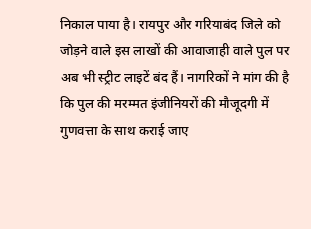निकाल पाया है। रायपुर और गरियाबंद जिले को जोड़ने वाले इस लाखों की आवाजाही वाले पुल पर अब भी स्ट्रीट लाइटें बंद हैं। नागरिकों ने मांग की है कि पुल की मरम्मत इंजीनियरों की मौजूदगी में गुणवत्ता के साथ कराई जाए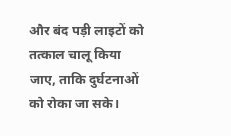और बंद पड़ी लाइटों को तत्काल चालू किया जाए, ताकि दुर्घटनाओं को रोका जा सके।